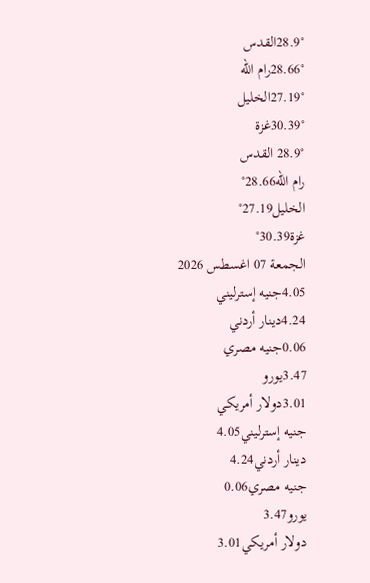28.9°القدس
28.66°رام الله
27.19°الخليل
30.39°غزة
28.9° القدس
رام الله28.66°
الخليل27.19°
غزة30.39°
الجمعة 07 اغسطس 2026
4.05جنيه إسترليني
4.24دينار أردني
0.06جنيه مصري
3.47يورو
3.01دولار أمريكي
جنيه إسترليني4.05
دينار أردني4.24
جنيه مصري0.06
يورو3.47
دولار أمريكي3.01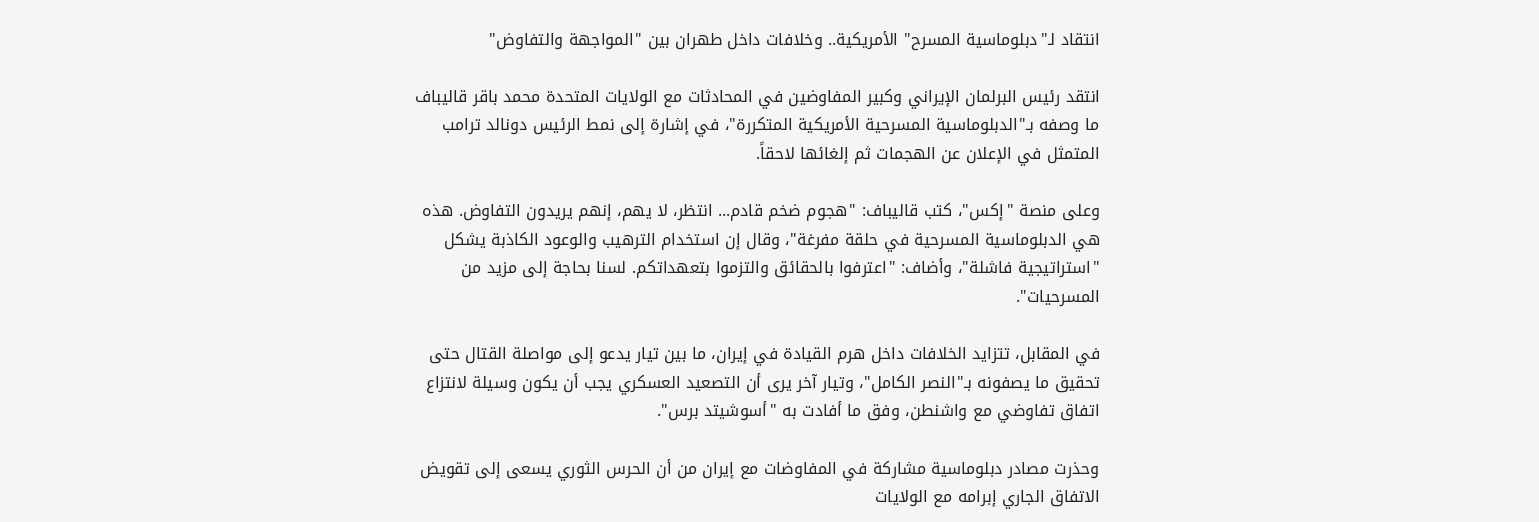انتقاد لـ"دبلوماسية المسرح" الأمريكية.. وخلافات داخل طهران بين "المواجهة والتفاوض"

انتقد رئيس البرلمان الإيراني وكبير المفاوضين في المحادثات مع الولايات المتحدة محمد باقر قاليباف ما وصفه بـ"الدبلوماسية المسرحية الأمريكية المتكررة"، في إشارة إلى نمط الرئيس دونالد ترامب المتمثل في الإعلان عن الهجمات ثم إلغائها لاحقاً.

وعلى منصة "إكس"، كتب قاليباف: "هجوم ضخم قادم... انتظر، لا يهم، إنهم يريدون التفاوض. هذه هي الدبلوماسية المسرحية في حلقة مفرغة"، وقال إن استخدام الترهيب والوعود الكاذبة يشكل "استراتيجية فاشلة"، وأضاف: "اعترفوا بالحقائق والتزموا بتعهداتكم. لسنا بحاجة إلى مزيد من المسرحيات".

في المقابل، تتزايد الخلافات داخل هرم القيادة في إيران، ما بين تيار يدعو إلى مواصلة القتال حتى تحقيق ما يصفونه بـ"النصر الكامل"، وتيار آخر يرى أن التصعيد العسكري يجب أن يكون وسيلة لانتزاع اتفاق تفاوضي مع واشنطن، وفق ما أفادت به "أسوشيتد برس".

وحذرت مصادر دبلوماسية مشاركة في المفاوضات مع إيران من أن الحرس الثوري يسعى إلى تقويض الاتفاق الجاري إبرامه مع الولايات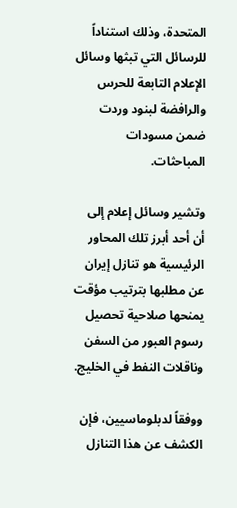المتحدة، وذلك استناداً للرسائل التي تبثها وسائل الإعلام التابعة للحرس والرافضة لبنود وردت ضمن مسودات المباحثات.

وتشير وسائل إعلام إلى أن أحد أبرز تلك المحاور الرئيسية هو تنازل إيران عن مطلبها بترتيب مؤقت يمنحها صلاحية تحصيل رسوم العبور من السفن وناقلات النفط في الخليج.

ووفقاً لدبلوماسيين، فإن الكشف عن هذا التنازل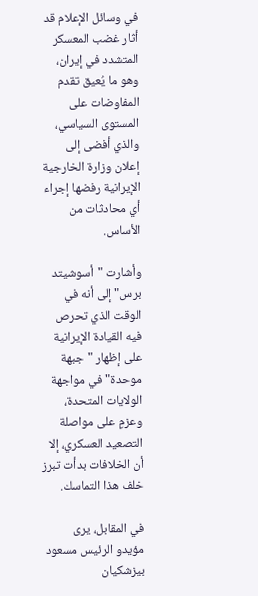في وسائل الإعلام قد أثار غضب المعسكر المتشدد في إيران، وهو ما يُعيق تقدم المفاوضات على المستوى السياسي، والذي أفضى إلى إعلان وزارة الخارجية الإيرانية رفضها إجراء أي محادثات من الأساس.

وأشارت "أسوشيتد برس" إلى أنه في الوقت الذي تحرص فيه القيادة الإيرانية على إظهار "جبهة موحدة" في مواجهة الولايات المتحدة، وعزمٍ على مواصلة التصعيد العسكري، إلا أن الخلافات بدأت تبرز خلف هذا التماسك.

في المقابل، يرى مؤيدو الرئيس مسعود بيزشكيان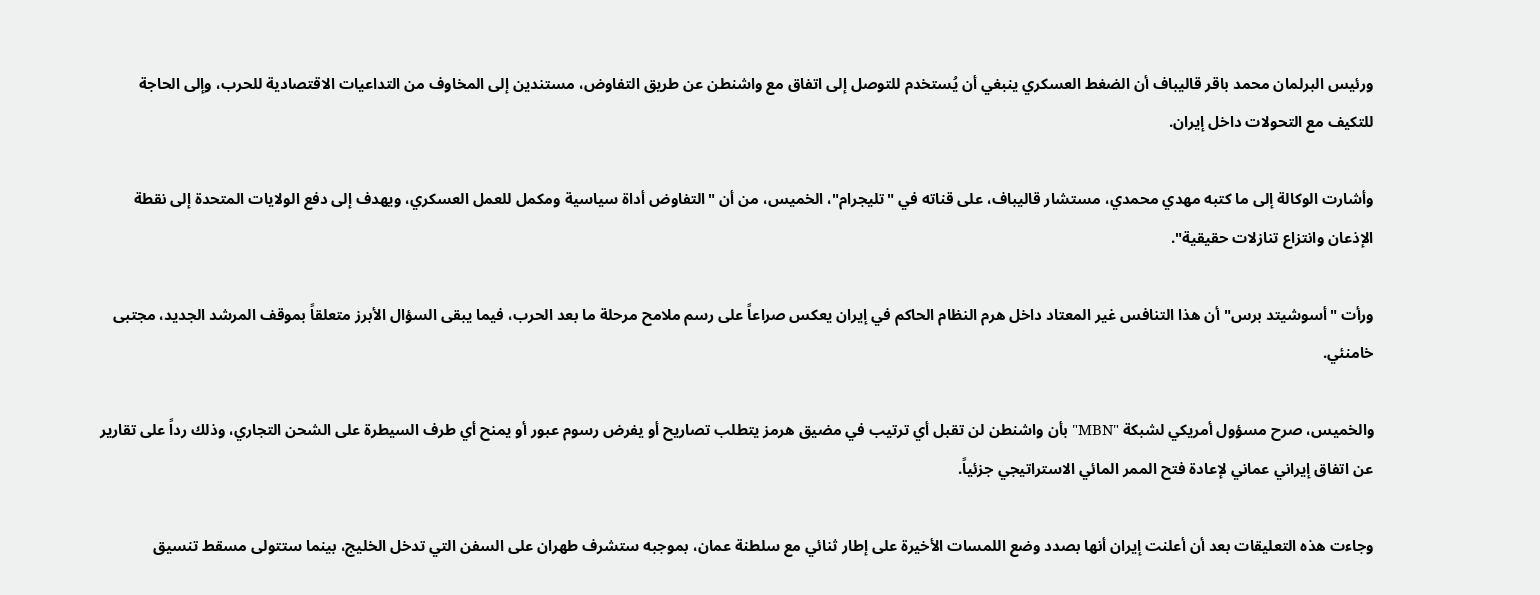ورئيس البرلمان محمد باقر قاليباف أن الضغط العسكري ينبغي أن يُستخدم للتوصل إلى اتفاق مع واشنطن عن طريق التفاوض، مستندين إلى المخاوف من التداعيات الاقتصادية للحرب، وإلى الحاجة للتكيف مع التحولات داخل إيران.

وأشارت الوكالة إلى ما كتبه مهدي محمدي، مستشار قاليباف، على قناته في "تليجرام"، الخميس، من أن "التفاوض أداة سياسية ومكمل للعمل العسكري، ويهدف إلى دفع الولايات المتحدة إلى نقطة الإذعان وانتزاع تنازلات حقيقية".

ورأت "أسوشيتد برس" أن هذا التنافس غير المعتاد داخل هرم النظام الحاكم في إيران يعكس صراعاً على رسم ملامح مرحلة ما بعد الحرب، فيما يبقى السؤال الأبرز متعلقاً بموقف المرشد الجديد، مجتبى خامنئي.

والخميس، صرح مسؤول أمريكي لشبكة "MBN" بأن واشنطن لن تقبل أي ترتيب في مضيق هرمز يتطلب تصاريح أو يفرض رسوم عبور أو يمنح أي طرف السيطرة على الشحن التجاري، وذلك رداً على تقارير عن اتفاق إيراني عماني لإعادة فتح الممر المائي الاستراتيجي جزئياً.

وجاءت هذه التعليقات بعد أن أعلنت إيران أنها بصدد وضع اللمسات الأخيرة على إطار ثنائي مع سلطنة عمان، بموجبه ستشرف طهران على السفن التي تدخل الخليج، بينما ستتولى مسقط تنسيق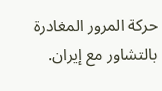حركة المرور المغادرة بالتشاور مع إيران.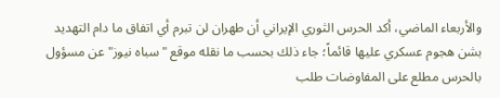والأربعاء الماضي، أكد الحرس الثوري الإيراني أن طهران لن تبرم أي اتفاق ما دام التهديد بشن هجوم عسكري عليها قائماً؛ جاء ذلك بحسب ما نقله موقع "سباه نيوز" عن مسؤول بالحرس مطلع على المفاوضات طلب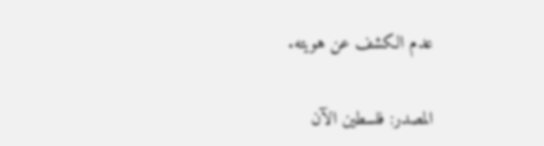عدم الكشف عن هويته.

المصدر: فلسطين الآن